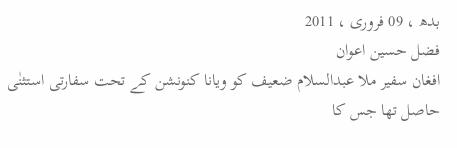بدھ ، 09 فروری ، 2011
فضل حسین اعوان
افغان سفیر ملا عبدالسلام ضعیف کو ویانا کنونشن کے تحت سفارتی استثنٰی حاصل تھا جس کا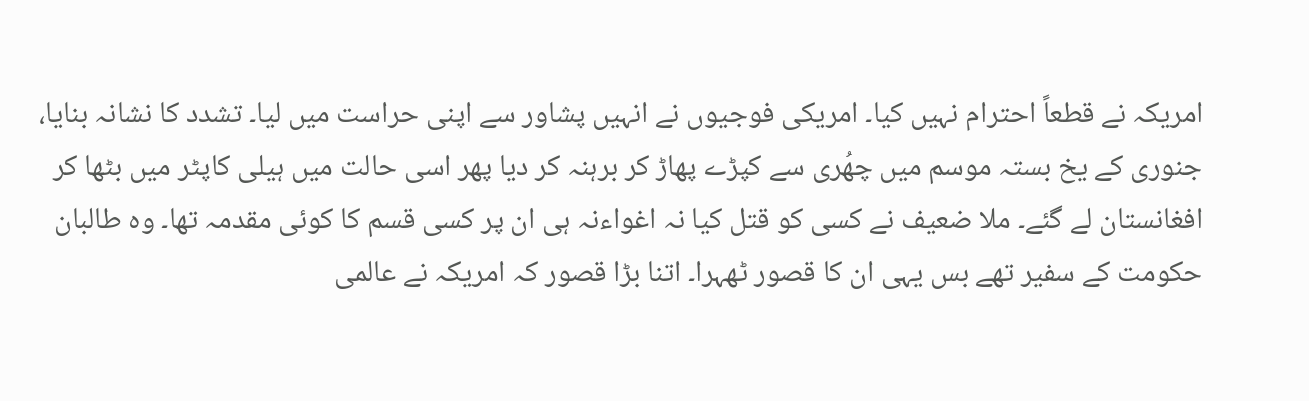امریکہ نے قطعاً احترام نہیں کیا۔ امریکی فوجیوں نے انہیں پشاور سے اپنی حراست میں لیا۔ تشدد کا نشانہ بنایا، جنوری کے یخ بستہ موسم میں چھُری سے کپڑے پھاڑ کر برہنہ کر دیا پھر اسی حالت میں ہیلی کاپٹر میں بٹھا کر افغانستان لے گئے۔ ملا ضعیف نے کسی کو قتل کیا نہ اغواءنہ ہی ان پر کسی قسم کا کوئی مقدمہ تھا۔ وہ طالبان حکومت کے سفیر تھے بس یہی ان کا قصور ٹھہرا۔ اتنا بڑا قصور کہ امریکہ نے عالمی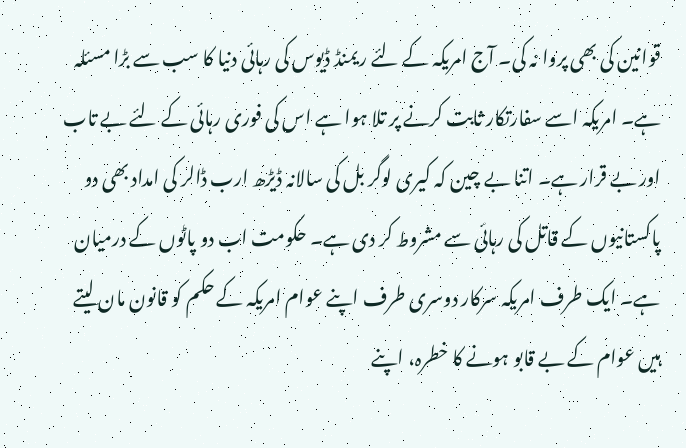قوانین کی بھی پروا نہ کی۔ آج امریکہ کے لئے ریمنڈ ڈیوس کی رہائی دنیا کا سب سے بڑا مسئلہ ہے۔ امریکہ اسے سفارتکار ثابت کرنے پر تلا ہوا ہے اس کی فوری رہائی کے لئے بے تاب اور بے قرار ہے۔ اتنا بے چین کہ کیری لوگر بل کی سالانہ ڈیڑھ ارب ڈالر کی امداد بھی دو پاکستانیوں کے قاتل کی رہائی سے مشروط کر دی ہے۔ حکومت اب دو پاٹوں کے درمیان ہے۔ ایک طرف امریکہ سرکار دوسری طرف اپنے عوام امریکہ کے حکم کو قانون مان لیتے ہیں عوام کے بے قابو ہونے کا خطرہ، اپنے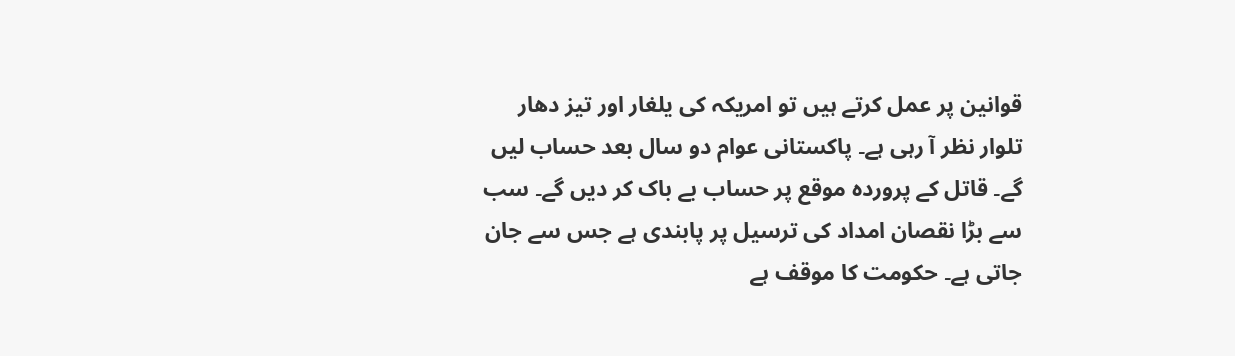قوانین پر عمل کرتے ہیں تو امریکہ کی یلغار اور تیز دھار تلوار نظر آ رہی ہے۔ پاکستانی عوام دو سال بعد حساب لیں گے۔ قاتل کے پروردہ موقع پر حساب بے باک کر دیں گے۔ سب سے بڑا نقصان امداد کی ترسیل پر پابندی ہے جس سے جان جاتی ہے۔ حکومت کا موقف ہے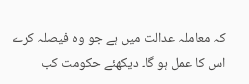کہ معاملہ عدالت میں ہے جو وہ فیصلہ کرے اس کا عمل ہو گا۔ دیکھئے حکومت کب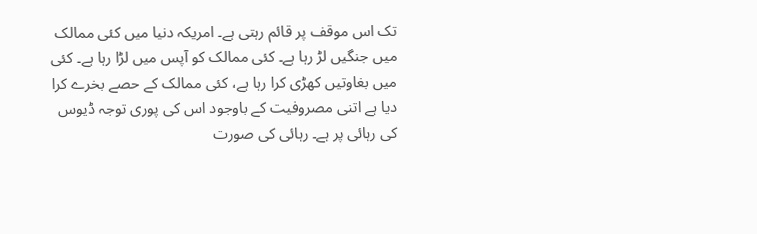تک اس موقف پر قائم رہتی ہے۔ امریکہ دنیا میں کئی ممالک میں جنگیں لڑ رہا ہے۔ کئی ممالک کو آپس میں لڑا رہا ہے۔ کئی میں بغاوتیں کھڑی کرا رہا ہے، کئی ممالک کے حصے بخرے کرا دیا ہے اتنی مصروفیت کے باوجود اس کی پوری توجہ ڈیوس کی رہائی پر ہے۔ رہائی کی صورت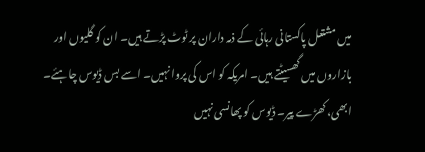میں مشتعل پاکستانی رہائی کے ذمہ داران پر ٹوٹ پڑتے ہیں۔ ان کو گلیوں اور بازاروں میں گھسیٹتے ہیں۔ امریکہ کو اس کی پروا نہیں۔ اسے بس ڈیوس چاہئے۔ ابھی، کھڑے پیر۔ ڈیوس کو پھانسی نہیں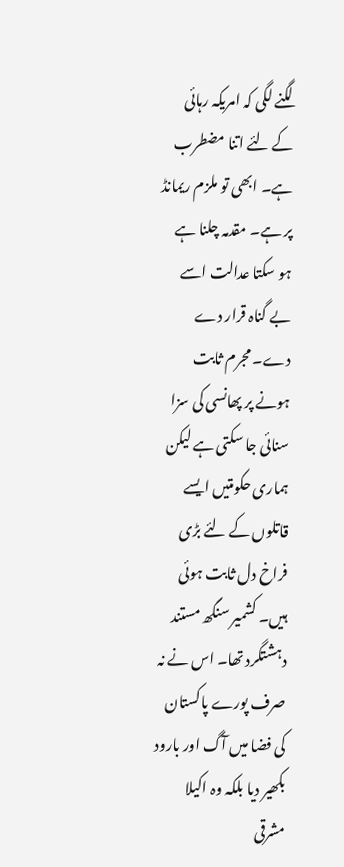لگنے لگی کہ امریکہ رہائی کے لئے اتنا مضطرب ہے۔ ابھی تو ملزم ریمانڈ پر ہے۔ مقدمہ چلنا ہے ہو سکتا عدالت اسے بے گناہ قرار دے دے۔ مجرم ثابت ہونے پر پھانسی کی سزا سنائی جا سکتی ہے لیکن ہماری حکومتیں ایسے قاتلوں کے لئے بڑی فراخ دل ثابت ہوئی ہیں۔ کشمیر سنگھ مستند دہشتگرد تھا۔ اس نے نہ صرف پورے پاکستان کی فضا میں آگ اور بارود بکھیر دیا بلکہ وہ اکیلا مشرقی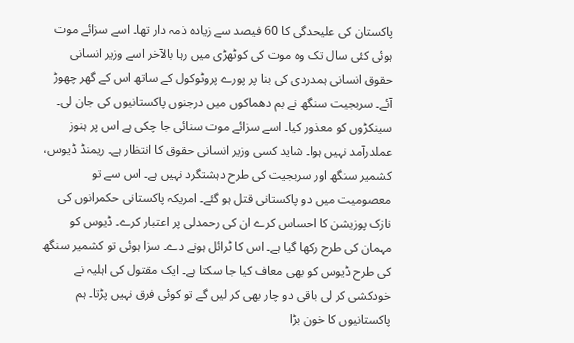پاکستان کی علیحدگی کا 60 فیصد سے زیادہ ذمہ دار تھا۔ اسے سزائے موت ہوئی کئی سال تک وہ موت کی کوٹھڑی میں رہا بالآخر اسے وزیر انسانی حقوق انسانی ہمدردی کی بنا پر پورے پروٹوکول کے ساتھ اس کے گھر چھوڑ آئے۔ سربجیت سنگھ نے بم دھماکوں میں درجنوں پاکستانیوں کی جان لی۔ سینکڑوں کو معذور کیا۔ اسے سزائے موت سنائی جا چکی ہے اس پر ہنوز عملدرآمد نہیں ہوا۔ شاید کسی وزیر انسانی حقوق کا انتظار ہے۔ ریمنڈ ڈیوس، کشمیر سنگھ اور سربجیت کی طرح دہشتگرد نہیں ہے۔ اس سے تو معصومیت میں دو پاکستانی قتل ہو گئے۔ امریکہ پاکستانی حکمرانوں کی نازک پوزیشن کا احساس کرے ان کی رحمدلی پر اعتبار کرے۔ ڈیوس کو مہمان کی طرح رکھا گیا ہے۔ اس کا ٹرائل ہونے دے۔ سزا ہوئی تو کشمیر سنگھ کی طرح ڈیوس کو بھی معاف کیا جا سکتا ہے۔ ایک مقتول کی اہلیہ نے خودکشی کر لی باقی دو چار بھی کر لیں گے تو کوئی فرق نہیں پڑتا۔ ہم پاکستانیوں کا خون بڑا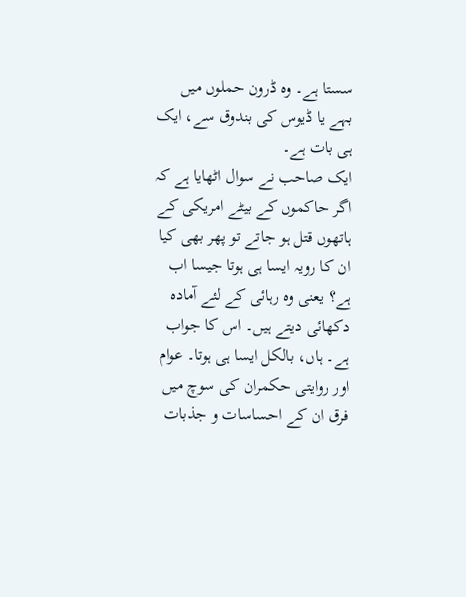سستا ہے۔ وہ ڈرون حملوں میں بہے یا ڈیوس کی بندوق سے، ایک ہی بات ہے۔
ایک صاحب نے سوال اٹھایا ہے کہ اگر حاکموں کے بیٹے امریکی کے ہاتھوں قتل ہو جاتے تو پھر بھی کیا ان کا رویہ ایسا ہی ہوتا جیسا اب ہے؟ یعنی وہ رہائی کے لئے آمادہ دکھائی دیتے ہیں۔ اس کا جواب ہے۔ ہاں، بالکل ایسا ہی ہوتا۔ عوام اور روایتی حکمران کی سوچ میں فرق ان کے احساسات و جذبات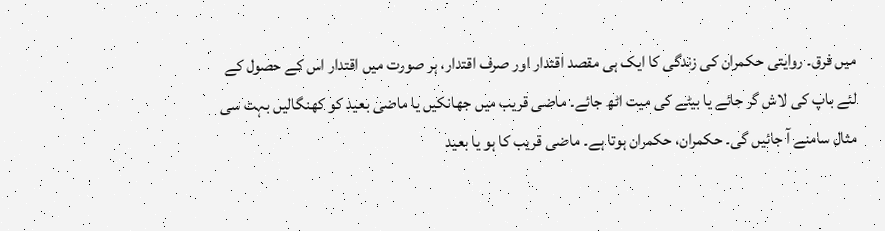میں فرق۔ روایتی حکمران کی زندگی کا ایک ہی مقصد اقتدار اور صرف اقتدار، ہر صورت میں اقتدار اس کے حصول کے لئے باپ کی لاش گر جائے یا بیٹے کی میت اٹھ جائے۔ ماضی قریب میں جھانکیں یا ماضی بعید کو کھنگالیں بہت سی مثال سامنے آ جائیں گی۔ حکمران، حکمران ہوتا ہے۔ ماضی قریب کا ہو یا بعید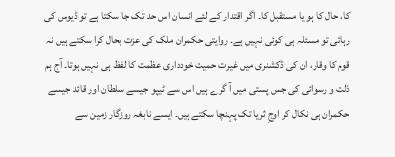کا، حال کا ہو یا مستقبل کا۔ اگر اقتدار کے لئے انسان اس حد تک جا سکتا ہے تو ڈیوس کی رہائی تو مسئلہ ہی کوئی نہیں ہے۔ روایتی حکمران ملک کی عزت بحال کرا سکتے ہیں نہ قوم کا وقار، ان کی ڈکشنری میں غیرت حمیت خودداری عظمت کا لفظ ہی نہیں ہوتا۔ آج ہم ذلت و رسوائی کی جس پستی میں آ گرے ہیں اس سے ٹیپو جیسے سلطان اور قائد جیسے حکمران ہی نکال کر اوجِ ثریا تک پہنچا سکتے ہیں۔ ایسے نابغہ روزگار زمین سے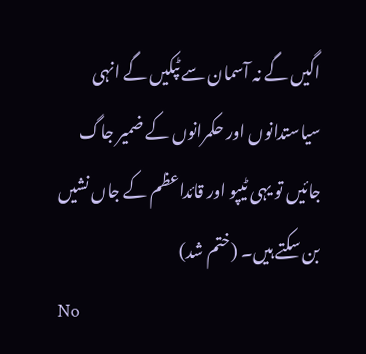اگیں گے نہ آسمان سے ٹپکیں گے انہی سیاستدانوں اور حکمرانوں کے ضمیر جاگ جائیں تو یہی ٹیپو اور قائداعظم کے جاں نشیں بن سکتے ہیں۔ (ختم شد)
No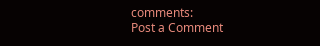comments:
Post a Comment